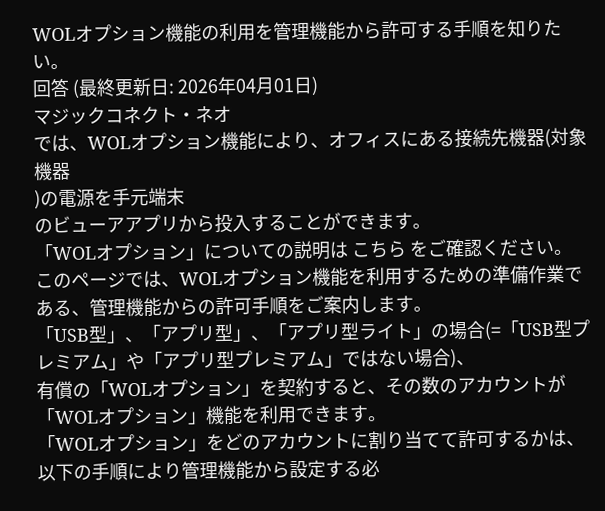WOLオプション機能の利用を管理機能から許可する手順を知りたい。
回答 (最終更新日: 2026年04月01日)
マジックコネクト・ネオ
では、WOLオプション機能により、オフィスにある接続先機器(対象機器
)の電源を手元端末
のビューアアプリから投入することができます。
「WOLオプション」についての説明は こちら をご確認ください。
このページでは、WOLオプション機能を利用するための準備作業である、管理機能からの許可手順をご案内します。
「USB型」、「アプリ型」、「アプリ型ライト」の場合(=「USB型プレミアム」や「アプリ型プレミアム」ではない場合)、
有償の「WOLオプション」を契約すると、その数のアカウントが「WOLオプション」機能を利用できます。
「WOLオプション」をどのアカウントに割り当てて許可するかは、以下の手順により管理機能から設定する必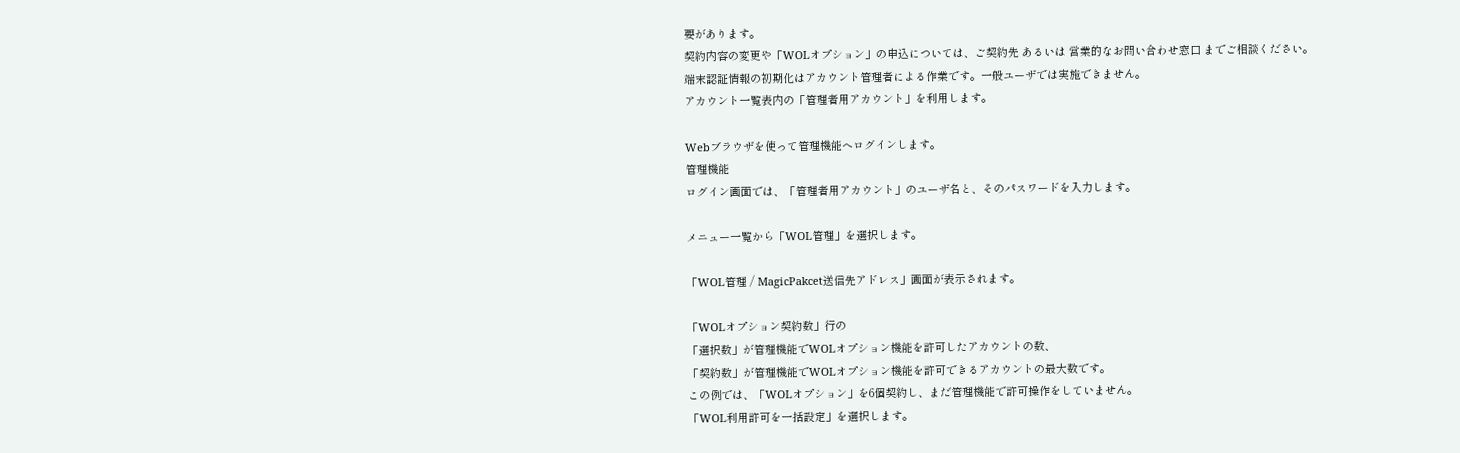要があります。
契約内容の変更や「WOLオプション」の申込については、ご契約先 あるいは 営業的なお問い合わせ窓口 までご相談ください。
端末認証情報の初期化はアカウント管理者による作業です。一般ユーザでは実施できません。
アカウント一覧表内の「管理者用アカウント」を利用します。

Webブラウザを使って管理機能へログインします。
管理機能
ログイン画面では、「管理者用アカウント」のユーザ名と、そのパスワードを入力します。

メニュー一覧から「WOL管理」を選択します。

「WOL管理 / MagicPakcet送信先アドレス」画面が表示されます。

「WOLオプション契約数」行の
「選択数」が管理機能でWOLオプション機能を許可したアカウントの数、
「契約数」が管理機能でWOLオプション機能を許可できるアカウントの最大数です。
この例では、「WOLオプション」を6個契約し、まだ管理機能で許可操作をしていません。
「WOL利用許可を一括設定」を選択します。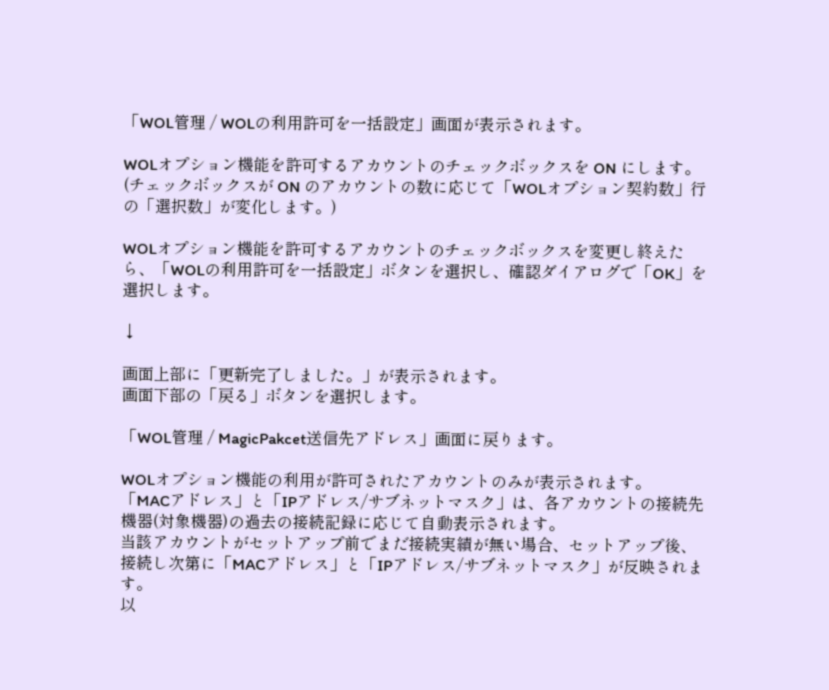「WOL管理 / WOLの利用許可を一括設定」画面が表示されます。

WOLオプション機能を許可するアカウントのチェックボックスを ON にします。
(チェックボックスが ON のアカウントの数に応じて「WOLオプション契約数」行の「選択数」が変化します。)

WOLオプション機能を許可するアカウントのチェックボックスを変更し終えたら、「WOLの利用許可を一括設定」ボタンを選択し、確認ダイアログで「OK」を選択します。

↓

画面上部に「更新完了しました。」が表示されます。
画面下部の「戻る」ボタンを選択します。

「WOL管理 / MagicPakcet送信先アドレス」画面に戻ります。

WOLオプション機能の利用が許可されたアカウントのみが表示されます。
「MACアドレス」と「IPアドレス/サブネットマスク」は、各アカウントの接続先機器(対象機器)の過去の接続記録に応じて自動表示されます。
当該アカウントがセットアップ前でまだ接続実績が無い場合、セットアップ後、接続し次第に「MACアドレス」と「IPアドレス/サブネットマスク」が反映されます。
以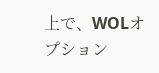上で、WOLオプション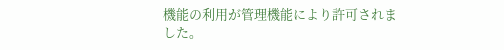機能の利用が管理機能により許可されました。